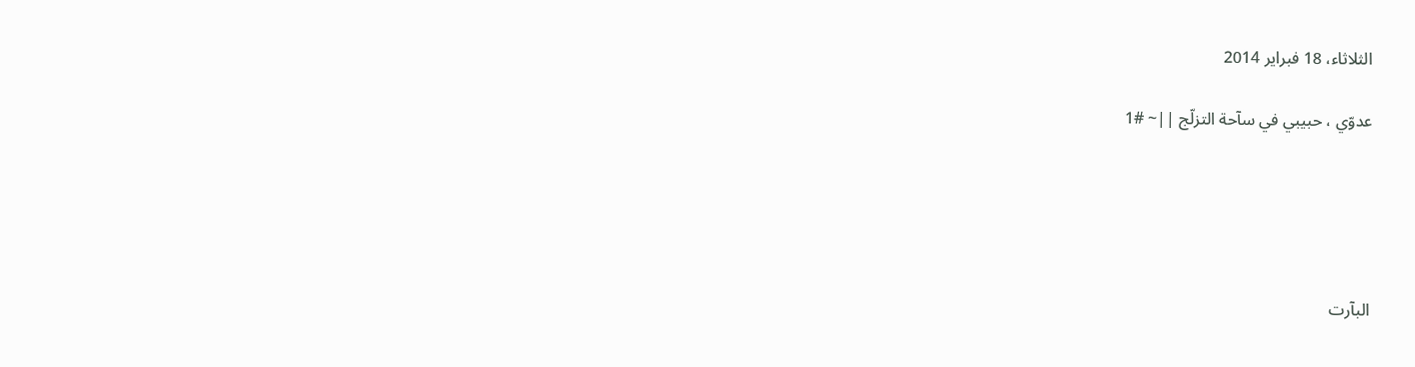الثلاثاء، 18 فبراير 2014

عدوّي ، حبيبي في سآحة التزلّج ||~ #1





البآرت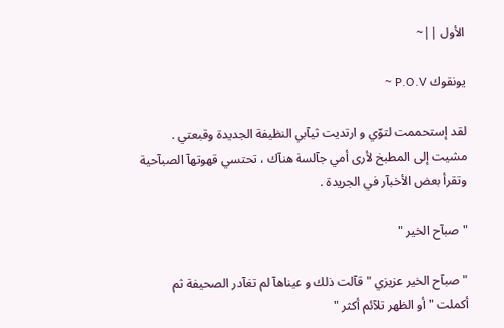الأول ||~

يونقوك P.O.V ~

لقد إستحممت لتوّي و ارتديت ثيآبي النظيفة الجديدة وقبعتي . مشيت إلى المطبخ لأرى أمي جآلسة هنآك ، تحتسي قهوتهآ الصبآحية وتقرأ بعض الأخبآر في الجريدة .

" صبآح الخير "

" صبآح الخير عزيزي " قآلت ذلك و عيناهآ لم تغآدر الصحيفة ثم أكملت " أو الظهر تلآئم أكثر "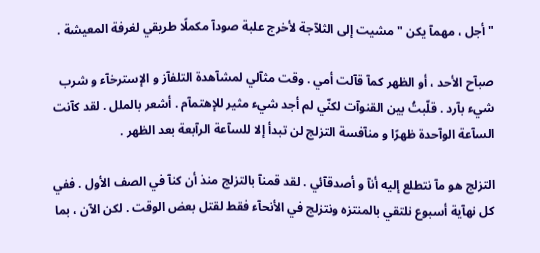" أجل ، مهمآ يكن " مشيت إلى الثلآجة لأخرج علبة صودآ مكملًا طريقي لغرفة المعيشة .

صبآح الأحد ، أو الظهر كمآ قآلت أمي . وقت مثآلي لمشآهدة التلفآز و الإسترخآء و شرب شيء بآرد . قلّبتُ بين القنوآت لكنّي لم أجد شيء مثير للإهتمآم . أشعر بالملل . لقد كآنت السآعة الوآحدة ظهرًا و منآفسة التزلج لن تبدأ إلا للسآعة الرآبعة بعد الظهر .

التزلج هو مآ نتطلع إليه أنآ و أصدقآئي . لقد قمنآ بالتزلج منذ أن كنآ في الصف الأول . ففي كل نهآية أسبوع نلتقي بالمنتزه ونتزلج في الأنحآء فقط لقتل بعض الوقت . لكن الآن ، بما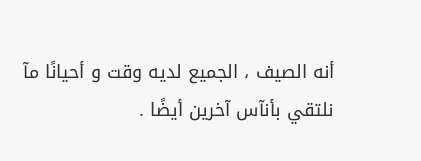أنه الصيف ، الجميع لديه وقت و أحيانًا مآ نلتقي بأنآس آخرين أيضًا .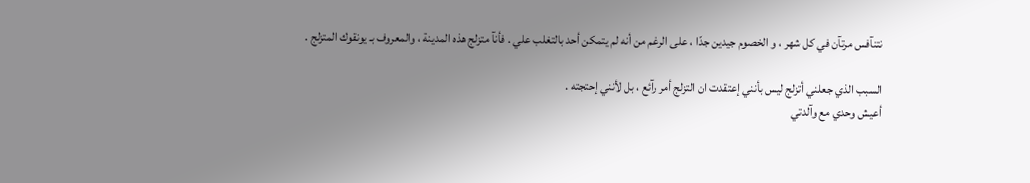نتنآفس مرتآن في كل شهر ، و الخصوم جيدين جدّا ، على الرغم من أنه لم يتمكن أحد بالتغلب علي . فأنآ متزلج هذه المدينة ، والمعروف بـ يونقوك المتزلج .

السبب الذي جعلني أتزلج ليس بأنني إعتقدت ان التزلج أمر رآئع ، بل لأنني إحتجته .
أعيش وحدي مع وآلدتي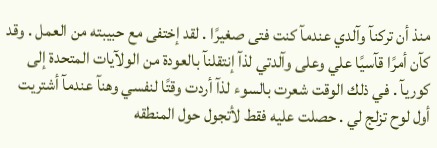منذ أن تركنآ وآلدي عندمآ كنت فتى صغيرًا . لقد إختفى مع حبيبته من العمل . وقد كآن أمرًا قآسيًا علي وعلى وآلدتي لذآ إنتقلنآ بالعودة من الولآيات المتحدة إلى كوريآ . في ذلك الوقت شعرت بالسوء لذآ أردت وقتًا لنفسي وهنآ عندمآ أشتريت أول لوح تزلج لي . حصلت عليه فقط لأتجول حول المنطقه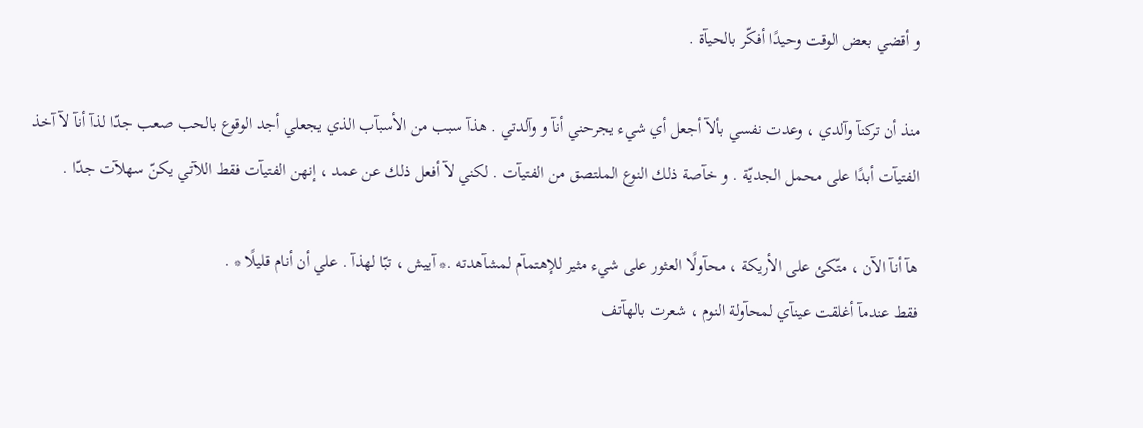و أقضي بعض الوقت وحيدًا أفكّر بالحيآة .

منذ أن تركنآ وآلدي ، وعدت نفسي بألآ أجعل أي شيء يجرحني أنآ و وآلدتي . هذآ سبب من الأسبآب الذي يجعلي أجد الوقوع بالحب صعب جدّا لذآ أنآ لآ آخذ الفتيآت أبدًا على محمل الجديّة . و خآصة ذلك النوع الملتصق من الفتيآت . لكني لآ أفعل ذلك عن عمد ، إنهن الفتيآت فقط اللآتي يكنّ سهلآت جدّا .

هآ أنآ الآن ، متّكئ على الأريكة ، محآولًا العثور على شيء مثير للإهتمآم لمشآهدته .* آييش ، تبّا لهذآ . علي أن أنام قليلًا * .
فقط عندمآ أغلقت عينآي لمحآولة النوم ، شعرت بالهآتف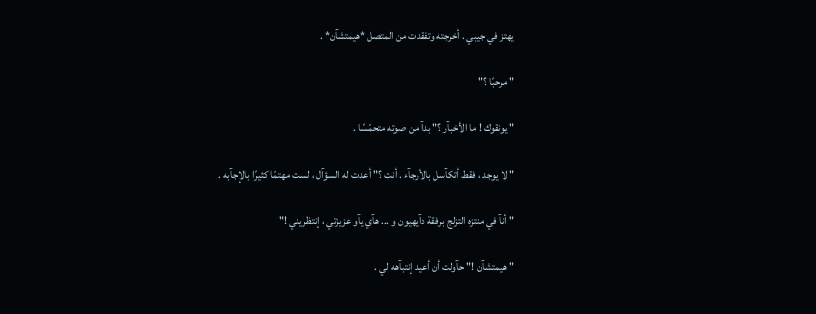يهتز في جيبي . أخرجته وتفقدت من المتصل *هيمتشآن* .

" مرحبًا ؟"

" يونقوك ! ما الأخبآر ؟" بدآ من صوته متحمّسًا .

" لا يوجد ، فقط أتكآسل بالأرجآء . أنت ؟" أعدت له السؤآل ، لست مهتمّا كثيرًا بالإجآبه .

" أنآ في منتزه التزلج برفقة دآيهيون و ... هآي يآو عزيزتي ، إنتظريني !"

" هيمتشآن !" حآولت أن أعيد إنتبآهه لي .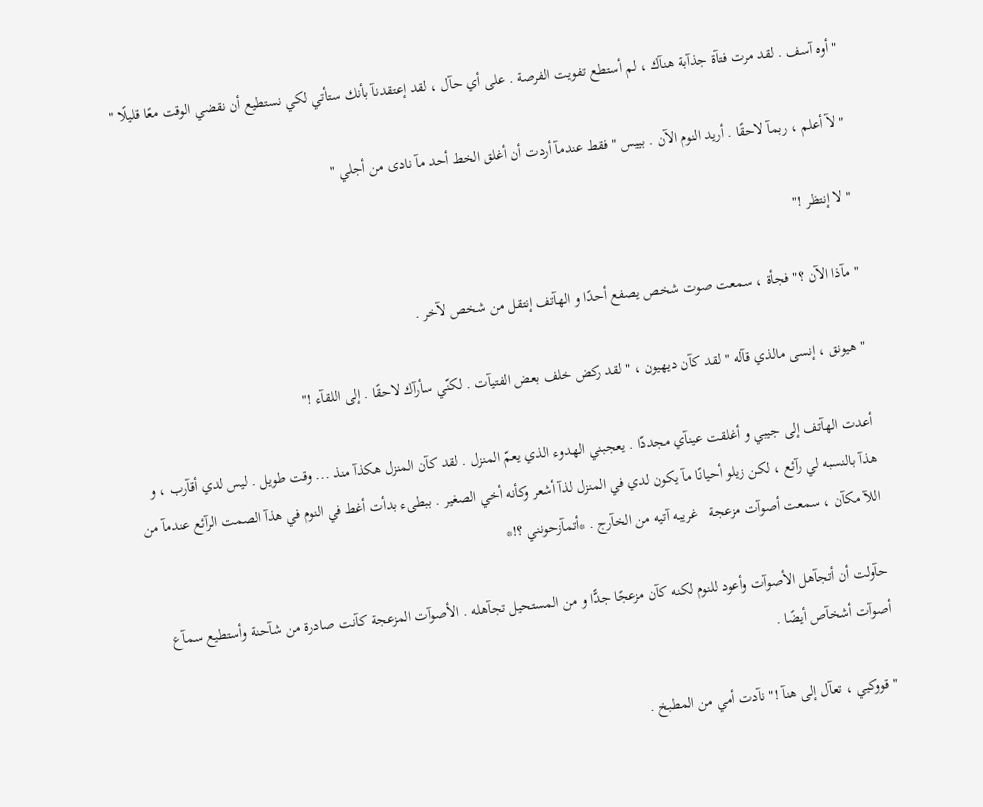" أوه آسف . لقد مرت فتآة جذآبة هنآك ، لم أستطع تفويت الفرصة . على أي حآل ، لقد إعتقدنآ بأنك ستأتي لكي نستطيع أن نقضي الوقت معًا قليلًا "

" لآ أعلم ، ربمآ لاحقًا . أريد النوم الآن . بييس " فقط عندمآ أردت أن أغلق الخط أحد مآ نادى من أجلي "

" لا إنتظر !"

" مآذا الآن ؟" فجأة ، سمعت صوت شخص يصفع أحدًا و الهآتف إنتقل من شخص لآخر .

" هيونق ، إنسى مالذي قآله " لقد كآن ديهيون ، " لقد ركض خلف بعض الفتيآت . لكنّي سأرآك لاحقًا . إلى اللقآء !"

أعدت الهآتف إلى جيبي و أغلقت عينآي مجددّا . يعجبني الهدوء الذي يعمّ المنزل . لقد كآن المنزل هكذآ منذ ... وقت طويل . ليس لدي أقآرب ، و هذآ بالنسبه لي رآئع ، لكن زيلو أحيانًا مآ يكون لدي في المنزل لذآ أشعر وكأنه أخي الصغير . ببطىء بدأت أغط في النوم في هذآ الصمت الرآئع عندمآ من اللآ مكآن ، سمعت أصوآت مزعجة   غريبه آتيه من الخآرج . *أتمآزحونني ؟!*

حآولت أن أتجآهل الأصوآت وأعود للنوم لكنه كآن مزعجًا جدًّا و من المستحيل تجآهله . الأصوآت المزعجة كآنت صادرة من شآحنة وأستطيع سمآع أصوآت أشخآص أيضًا .

" قووكيي ، تعآل إلى هنآ !" نآدت أمي من المطبخ .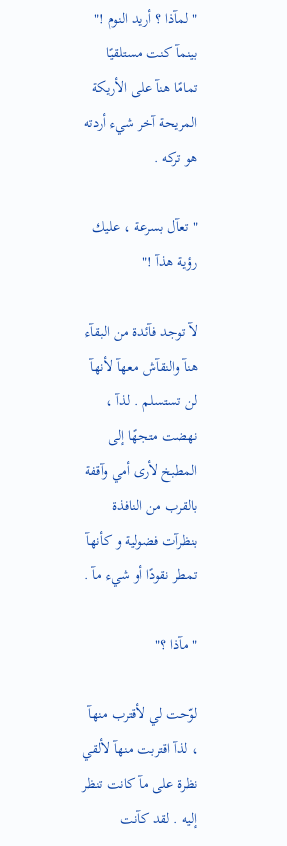" لمآذا ؟ أريد النوم !" بينمآ كنت مستلقيًا تمامًا هنآ على الأريكة المريحة آخر شيء أردته هو تركه .

" تعآل بسرعة ، عليك رؤية هذآ !"

لآ توجد فآئدة من البقآء هنآ والنقآش معهآ لأنهآ لن تستسلم . لذآ ، نهضت متجهًا إلى المطبخ لأرى أمي وآقفة بالقرب من النافذة بنظرآت فضولية و كأنهآ تمطر نقودًا أو شيء مآ .

" مآذا ؟"

لوّحت لي لأقترب منهآ ، لذآ اقتربت منهآ لألقي نظرة على مآ كانت تنظر إليه . لقد كآنت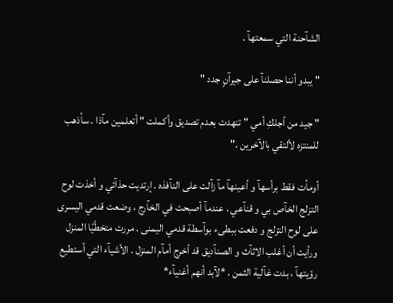الشآحنة التي سمعتهآ .

" يبدو أننا حصلنآ على جيرآنٍ جدد "

" جيد من أجلكِ أمي " تنهدت بعدم تصديق وأكملت " أتعلمين مآذا . سأذهب للمنتزه لألتقي بالآخرين ."

أومأت فقط برأسهآ و أعينهآ مآ زآلت على النآفذه . إرتديت حذآئي و أخذت لوح التزلج الخآص بي و قنآعي . عندمآ أصبحت في الخآرج ، وضعت قدمي اليسرى على لوح التزلج و دفعت ببطىء بوآسطة قدمي اليمنى . مررت متخطّيًا المنزل ورأيت أن أغلب الاثآث و الصنآديق قد أخرج أمآم المنزل . الأشيآء التي أستطيع رؤيتهآ ، بدت غآلية الثمن . *لآبد أنهم أغنيآء*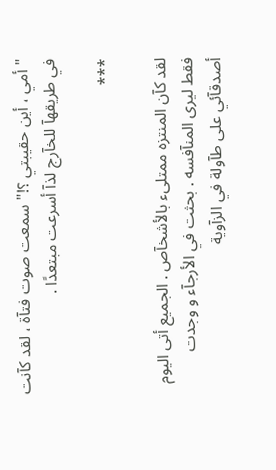" أمي ، أين حقيبتي ؟!" سمعت صوت فتآة ، لقد كآنت في طريقهآ للخآرج لذآ أسرعت مبتعدًا .

***

لقد كآن المنتزه ممتلىء بالأشخآص . الجميع أتى اليوم فقط ليرى المنآفسه . بحثت في الأرجآء و وجدت أصدقآئي على طآولة في الزآوية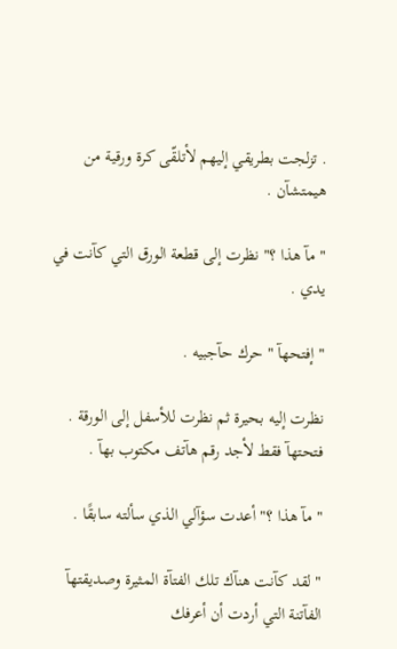. تزلجت بطريقي إليهم لأتلقّى كرة ورقية من هيمتشآن .

" مآ هذا ؟" نظرت إلى قطعة الورق التي كآنت في يدي .

" إفتحهآ " حرك حآجبيه .

نظرت إليه بحيرة ثم نظرت للأسفل إلى الورقة . فتحتهآ فقط لأجد رقم هآتف مكتوب بهآ .

" مآ هذا ؟" أعدت سؤآلي الذي سألته سابقًا .

" لقد كآنت هنآك تلك الفتآة المثيرة وصديقتهآ الفآتنة التي أردت أن أعرفك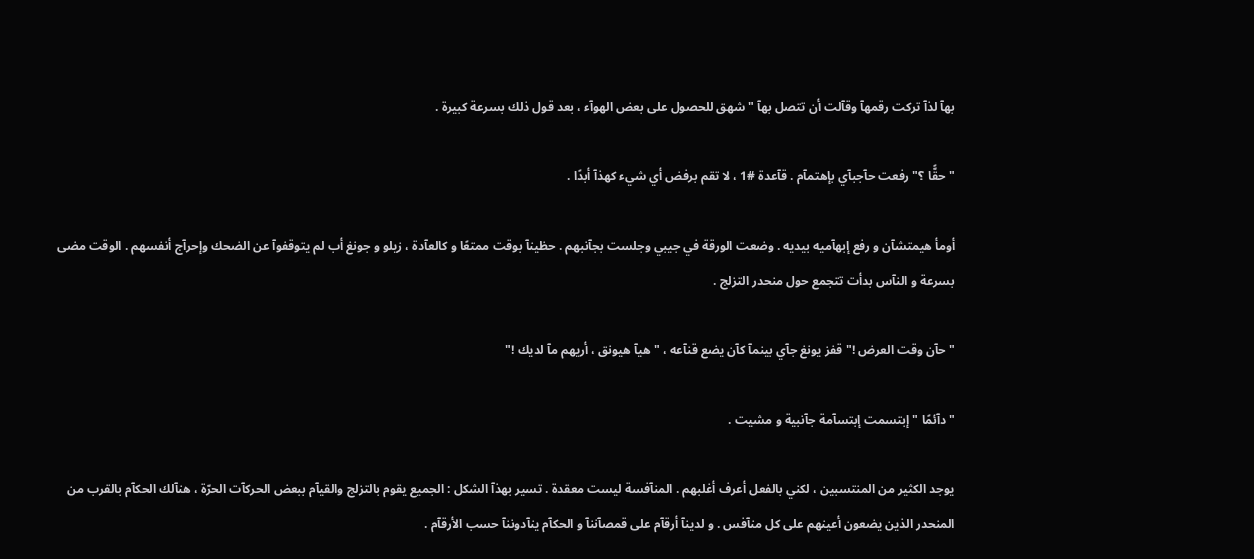بهآ لذآ تركت رقمهآ وقآلت أن تتصل بهآ " شهق للحصول على بعض الهوآء ، بعد قول ذلك بسرعة كبيرة .

" حقًّا ؟" رفعت حآجبآي بإهتمآم . قآعدة #1 ، لا تقم برفض أي شيء كهذآ أبدًا .

أومأ هيمتشآن و رفع إبهآميه بيديه . وضعت الورقة في جيبي وجلست بجآنبهم . حظينآ بوقت ممتعًا و كالعآدة ، زيلو و جونغ أب لم يتوقفوآ عن الضحك وإحرآج أنفسهم . الوقت مضى بسرعة و النآس بدأت تتجمع حول منحدر التزلج .

" حآن وقت العرض !" قفز يونغ جآي بينمآ كآن يضع قنآعه ، " هيآ هيونق ، أريهم مآ لديك !"

" دآئمًا " إبتسمت إبتسآمة جآنبية و مشيت .

يوجد الكثير من المنتسبين ، لكني بالفعل أعرف أغلبهم . المنآفسة ليست معقدة . تسير بهذآ الشكل : الجميع يقوم بالتزلج والقيآم ببعض الحركآت الحرّة ، هنآلك الحكآم بالقرب من المنحدر الذين يضعون أعينهم على كل منآفس . و لدينآ أرقآم على قمصآننآ و الحكآم ينآدوننآ حسب الأرقآم .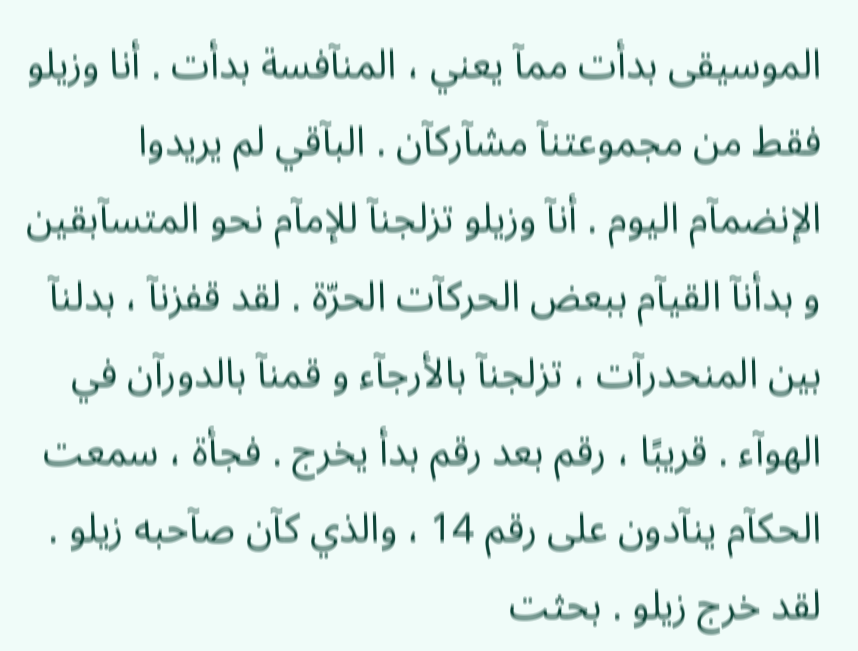الموسيقى بدأت ممآ يعني ، المنآفسة بدأت . أنا وزيلو فقط من مجموعتنآ مشآركآن . البآقي لم يريدوا الإنضمآم اليوم . أنآ وزيلو تزلجنآ للإمآم نحو المتسآبقين و بدأنآ القيآم ببعض الحركآت الحرّة . لقد قفزنآ ، بدلنآ بين المنحدرآت ، تزلجنآ بالأرجآء و قمنآ بالدورآن في الهوآء . قريبًا ، رقم بعد رقم بدأ يخرج . فجأة ، سمعت الحكآم ينآدون على رقم 14 ، والذي كآن صآحبه زيلو . لقد خرج زيلو . بحثت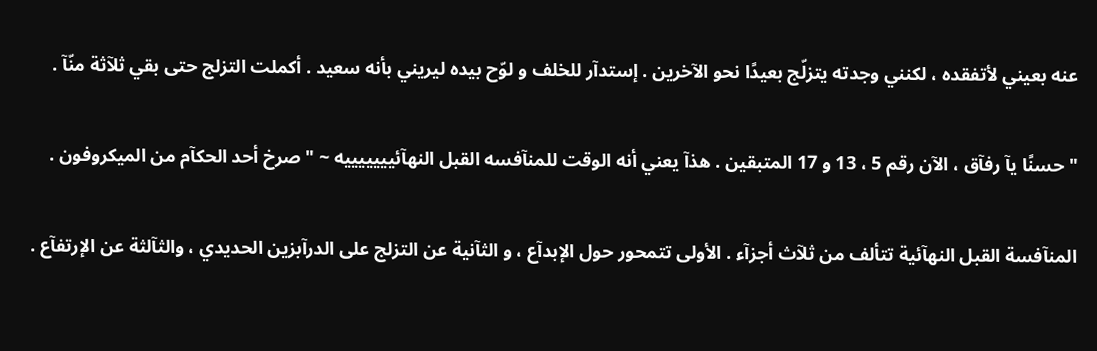عنه بعيني لأتفقده ، لكنني وجدته يتزلّج بعيدًا نحو الآخرين . إستدآر للخلف و لوّح بيده ليريني بأنه سعيد . أكملت التزلج حتى بقي ثلآثة منّآ .

" حسنًا يآ رفآق ، الآن رقم 5 ، 13 و 17 المتبقين . هذآ يعني أنه الوقت للمنآفسه القبل النهآئيييييييه ~ " صرخ أحد الحكآم من الميكروفون .

المنآفسة القبل النهآئية تتألف من ثلآث أجزآء . الأولى تتمحور حول الإبدآع ، و الثآنية عن التزلج على الدرآبزين الحديدي ، والثآلثة عن الإرتفآع .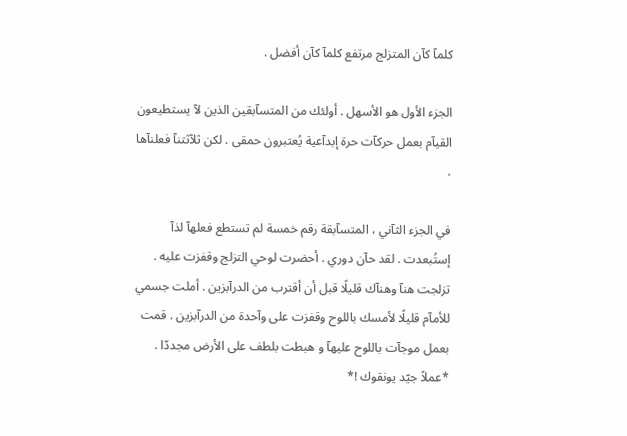كلمآ كآن المتزلج مرتفع كلمآ كآن أفضل .

الجزء الأول هو الأسهل . أولئك من المتسآبقين الذين لآ يستطيعون القيآم بعمل حركآت حرة إبدآعية يُعتبرون حمقى . لكن ثلآثتنآ فعلنآها .

في الجزء الثآني ، المتسآبقة رقم خمسة لم تستطع فعلهآ لذآ إستُبعدت . لقد حآن دوري . أحضرت لوحي التزلج وقفزت عليه . تزلجت هنآ وهنآك قليلًا قبل أن أقترب من الدرآبزين . أملت جسمي للأمآم قليلًا لأمسك باللوح وقفزت على وآحدة من الدرآبزين . قمت بعمل موجآت باللوح عليهآ و هبطت بلطف على الأرض مجددّا . *عملاً جيّد يونقوك !*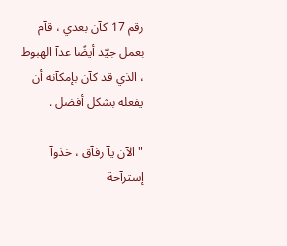رقم 17 كآن بعدي ، قآم بعمل جيّد أيضًا عدآ الهبوط ، الذي قد كآن بإمكآنه أن يفعله بشكل أفضل .

" الآن يآ رفآق ، خذوآ إسترآحة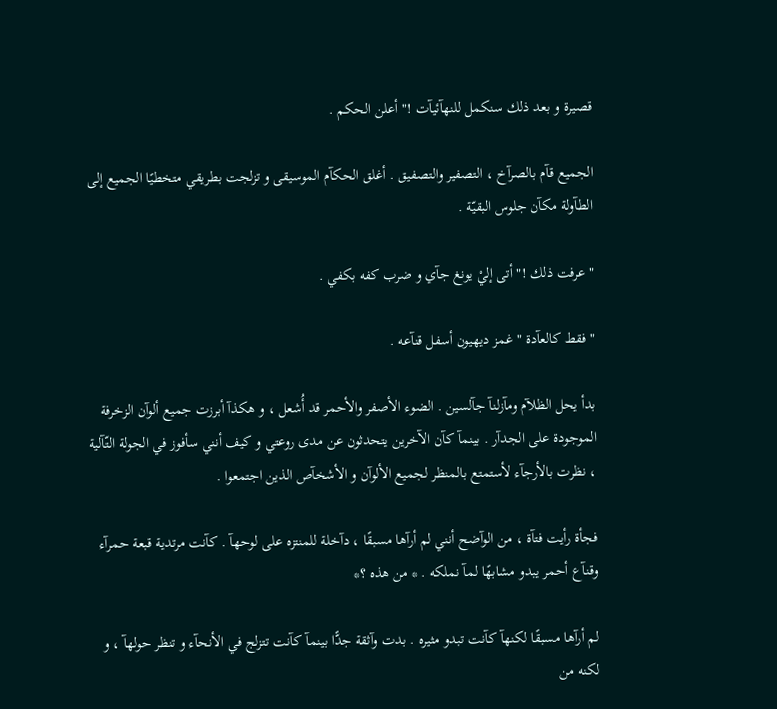قصيرة و بعد ذلك سنكمل للنهآئيآت !" أعلن الحكم .

الجميع قآم بالصرآخ ، التصفير والتصفيق . أغلق الحكآم الموسيقى و تزلجت بطريقي متخطيًا الجميع إلى الطآولة مكآن جلوس البقيّة .

" عرفت ذلك !" أتى إليْ يونغ جآي و ضرب كفه بكفي .

" فقط كالعآدة " غمز ديهيون أسفل قنآعه .

بدأ يحل الظلآم ومآزلنآ جآلسين . الضوء الأصفر والأحمر قد أُشعل ، و هكذآ أبرزت جميع ألوآن الزخرفة الموجودة على الجدآر . بينمآ كآن الآخرين يتحدثون عن مدى روعتي و كيف أنني سأفوز في الجولة التّآلية ، نظرت بالأرجآء لأستمتع بالمنظر لجميع الألوآن و الأشخآص الذين اجتمعوا .

فجأة رأيت فتآة ، من الوآضح أنني لم أرآها مسبقًا ، دآخلة للمنتزه على لوحهآ . كآنت مرتدية قبعة حمرآء وقنآع أحمر يبدو مشابهًا لمآ نملكه . * من هذه ؟*

لم أرآها مسبقًا لكنهآ كآنت تبدو مثيره . بدت وآثقة جدًّا بينمآ كآنت تتزلج في الأنحآء و تنظر حولهآ ، و لكنه من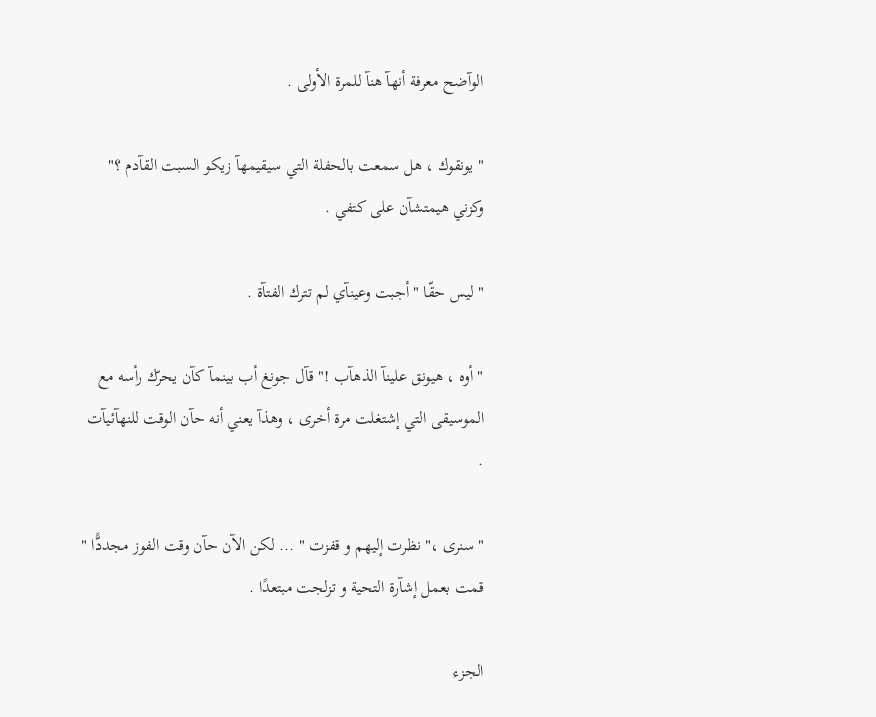الوآضح معرفة أنهآ هنآ للمرة الأولى .

" يونقوك ، هل سمعت بالحفلة التي سيقيمهآ زيكو السبت القآدم ؟" وكزني هيمتشآن على كتفي .

" ليس حقّا " أجبت وعينآي لم تترك الفتآة .

" أوه ، هيونق علينآ الذهآب !" قآل جونغ أب بينمآ كآن يحرّك رأسه مع الموسيقى التي إشتغلت مرة أخرى ، وهذآ يعني أنه حآن الوقت للنهآئيآت .

" سنرى ،" نظرت إليهم و قفزت " ... لكن الآن حآن وقت الفوز مجددًّا " قمت بعمل إشآرة التحية و تزلجت مبتعدًا .

الجزء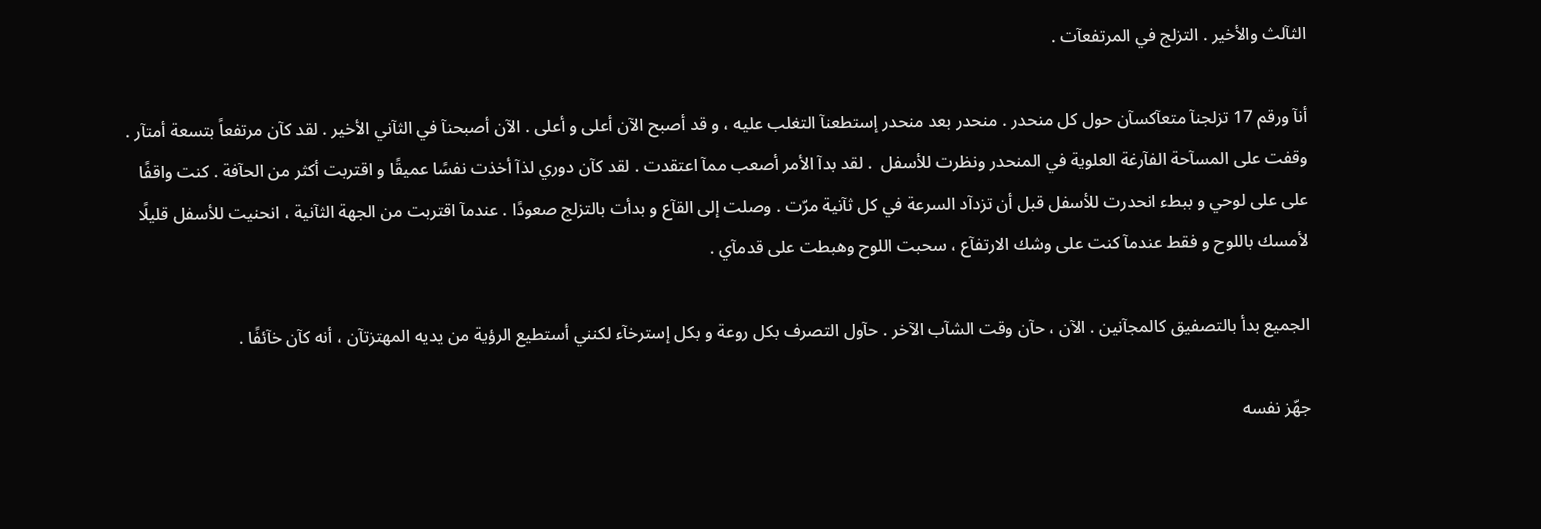الثآلث والأخير . التزلج في المرتفعآت .

أنآ ورقم 17 تزلجنآ متعآكسآن حول كل منحدر . منحدر بعد منحدر إستطعنآ التغلب عليه ، و قد أصبح الآن أعلى و أعلى . الآن أصبحنآ في الثآني الأخير . لقد كآن مرتفعاً بتسعة أمتآر . وقفت على المسآحة الفآرغة العلوية في المنحدر ونظرت للأسفل  . لقد بدآ الأمر أصعب ممآ اعتقدت . لقد كآن دوري لذآ أخذت نفسًا عميقًا و اقتربت أكثر من الحآفة . كنت واقفًا على على لوحي و ببطء انحدرت للأسفل قبل أن تزدآد السرعة في كل ثآنية مرّت . وصلت إلى القآع و بدأت بالتزلج صعودًا . عندمآ اقتربت من الجهة الثآنية ، انحنيت للأسفل قليلًا لأمسك باللوح و فقط عندمآ كنت على وشك الارتفآع ، سحبت اللوح وهبطت على قدمآي .

الجميع بدأ بالتصفيق كالمجآنين . الآن ، حآن وقت الشآب الآخر . حآول التصرف بكل روعة و بكل إسترخآء لكنني أستطيع الرؤية من يديه المهتزتآن ، أنه كآن خآئفًا .

جهّز نفسه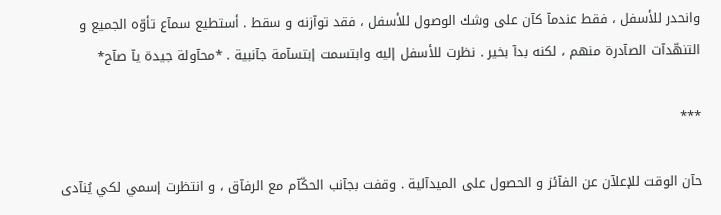وانحدر للأسفل ، فقط عندمآ كآن على وشك الوصول للأسفل ، فقد توآزنه و سقط . أستطيع سمآع تأوّه الجميع و التنهّدآت الصآدرة منهم ، لكنه بدآ بخير . نظرت للأسفل إليه وابتسمت إبتسآمة جآنبية . *محآولة جيدة يآ صآح*

***

حآن الوقت للإعلآن عن الفآئز و الحصول على الميدآلية . وقفت بجآنب الحكّآم مع الرفآق ، و انتظرت إسمي لكي يُنآدى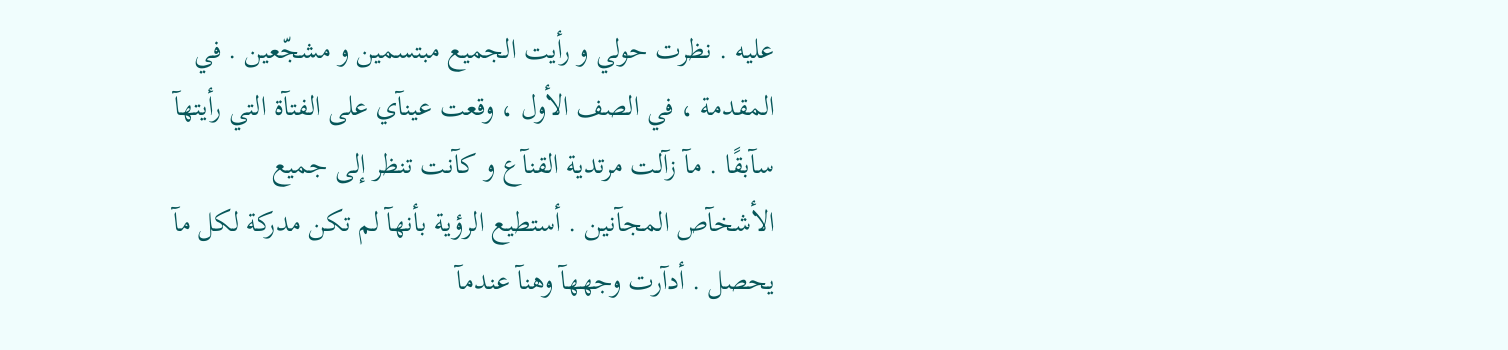عليه . نظرت حولي و رأيت الجميع مبتسمين و مشجّعين . في المقدمة ، في الصف الأول ، وقعت عينآي على الفتآة التي رأيتهآ سآبقًا . مآ زآلت مرتدية القنآع و كآنت تنظر إلى جميع الأشخآص المجآنين . أستطيع الرؤية بأنهآ لم تكن مدركة لكل مآ يحصل . أدآرت وجههآ وهنآ عندمآ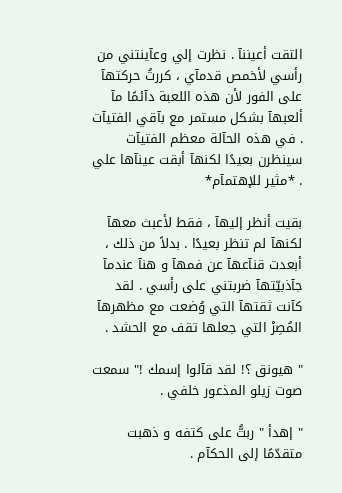التقت أعيننآ . نظرت إلي وعآينتني من رأسي لأخمص قدمآي ، كررتُ حركتهآ على الفور لأن هذه اللعبة دآئمًا مآ ألعبهآ بشكل مستمر مع بآقي الفتيآت . في هذه الحآلة معظم الفتيآت سينظرن بعيدًا لكنهآ أبقت عينآها علي . *مثير للإهتمآم*

بقيت أنظر إليهآ ، فقط لأعبث معهآ لكنهآ لم تنظر بعيدًا . بدلاً من ذلك ، أبعدت قنآعهآ عن فمهآ و هنآ عندمآ جآذبيّتهآ ضربتني على رأسي . لقد كآنت ثقتهآ التي وُضعت مع مظهرهآ المُصِرْ التي جعلها تقف مع الحشد .

" هيونق ؟! لقد قآلوا إسمك !" سمعت صوت زيلو المذعور خلفي .

" إهدأ " ربتُّ على كتفه و ذهبت متقدّمًا إلى الحكآم .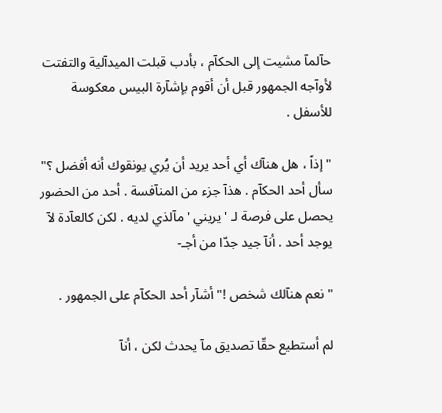حآلمآ مشيت إلى الحكآم ، بأدب قبلت الميدآلية والتفتت لأوآجه الجمهور قبل أن أقوم بإشآرة البيس معكوسة للأسفل .

" إذاً ، هل هنآك أي أحد يريد أن يُري يونقوك أنه أفضل ؟" سأل أحد الحكآم . هذآ جزء من المنآفسة . أحد من الحضور يحصل على فرصة لـ ' يريني ' مآلذي لديه . لكن كالعآدة لآ يوجد أحد . أنآ جيد جدّا من أجـ-

" نعم هنآلك شخص !" أشآر أحد الحكآم على الجمهور .

لم أستطيع حقّا تصديق مآ يحدث لكن ، أنآ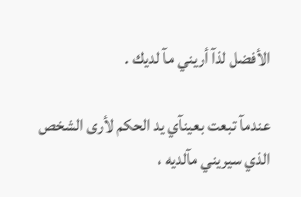الأفضل لذآ أريني مآ لديك .

عندمآ تبعت بعينآي يد الحكم لأرى الشخص الذي سيريني مآلديه ،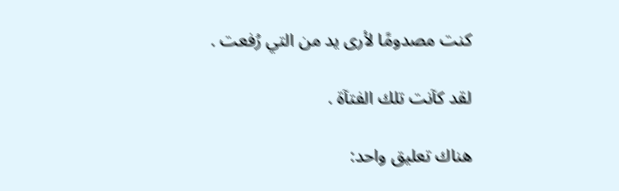كنت مصدومًا لأرى يد من التي رُفعت .

لقد كآنت تلك الفتآة .

هناك تعليق واحد: